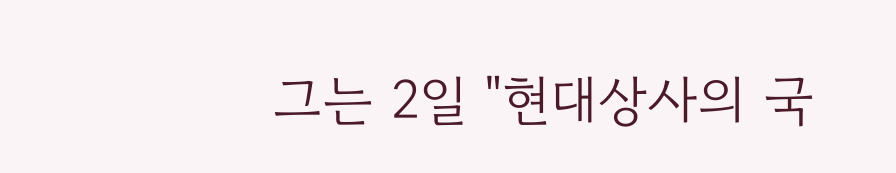그는 2일 "현대상사의 국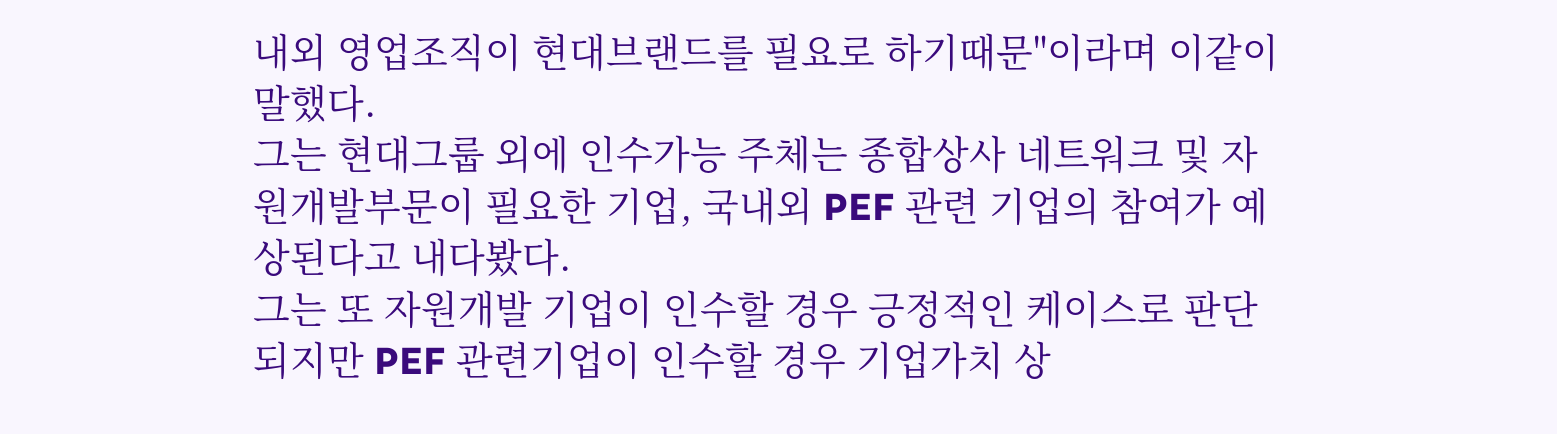내외 영업조직이 현대브랜드를 필요로 하기때문"이라며 이같이 말했다.
그는 현대그룹 외에 인수가능 주체는 종합상사 네트워크 및 자원개발부문이 필요한 기업, 국내외 PEF 관련 기업의 참여가 예상된다고 내다봤다.
그는 또 자원개발 기업이 인수할 경우 긍정적인 케이스로 판단되지만 PEF 관련기업이 인수할 경우 기업가치 상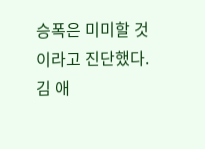승폭은 미미할 것이라고 진단했다.
김 애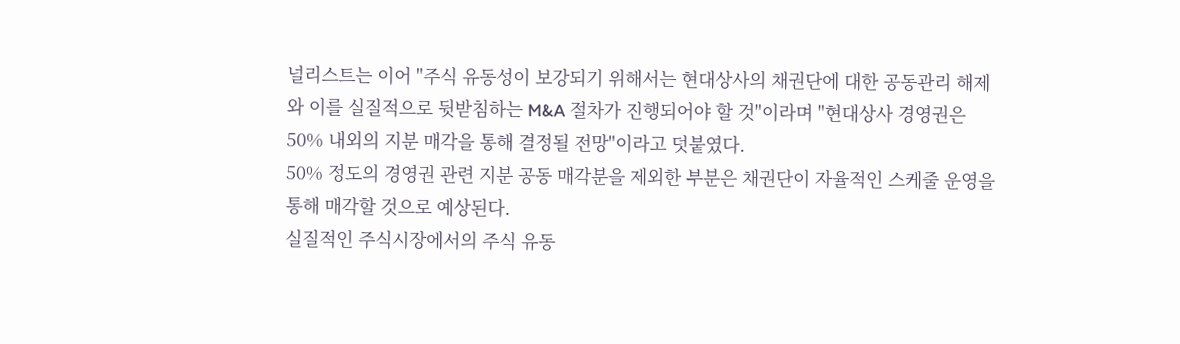널리스트는 이어 "주식 유동성이 보강되기 위해서는 현대상사의 채권단에 대한 공동관리 해제와 이를 실질적으로 뒷받침하는 M&A 절차가 진행되어야 할 것"이라며 "현대상사 경영권은 50% 내외의 지분 매각을 통해 결정될 전망"이라고 덧붙였다.
50% 정도의 경영권 관련 지분 공동 매각분을 제외한 부분은 채권단이 자율적인 스케줄 운영을 통해 매각할 것으로 예상된다.
실질적인 주식시장에서의 주식 유동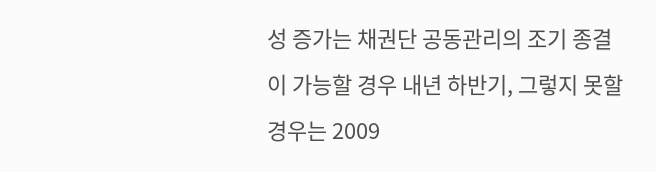성 증가는 채권단 공동관리의 조기 종결이 가능할 경우 내년 하반기, 그렇지 못할 경우는 2009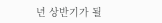년 상반기가 될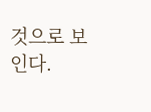것으로 보인다.